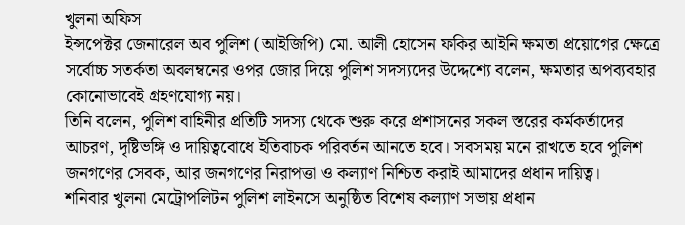খুলনা অফিস
ইন্সপেক্টর জেনারেল অব পুলিশ (আইজিপি) মো. আলী হোসেন ফকির আইনি ক্ষমতা প্রয়োগের ক্ষেত্রে সর্বোচ্চ সতর্কতা অবলম্বনের ওপর জোর দিয়ে পুলিশ সদস্যদের উদ্দেশ্যে বলেন, ক্ষমতার অপব্যবহার কোনোভাবেই গ্রহণযোগ্য নয়।
তিনি বলেন, পুলিশ বাহিনীর প্রতিটি সদস্য থেকে শুরু করে প্রশাসনের সকল স্তরের কর্মকর্তাদের আচরণ, দৃষ্টিভঙ্গি ও দায়িত্ববোধে ইতিবাচক পরিবর্তন আনতে হবে। সবসময় মনে রাখতে হবে পুলিশ জনগণের সেবক, আর জনগণের নিরাপত্তা ও কল্যাণ নিশ্চিত করাই আমাদের প্রধান দায়িত্ব।
শনিবার খুলনা মেট্রোপলিটন পুলিশ লাইনসে অনুষ্ঠিত বিশেষ কল্যাণ সভায় প্রধান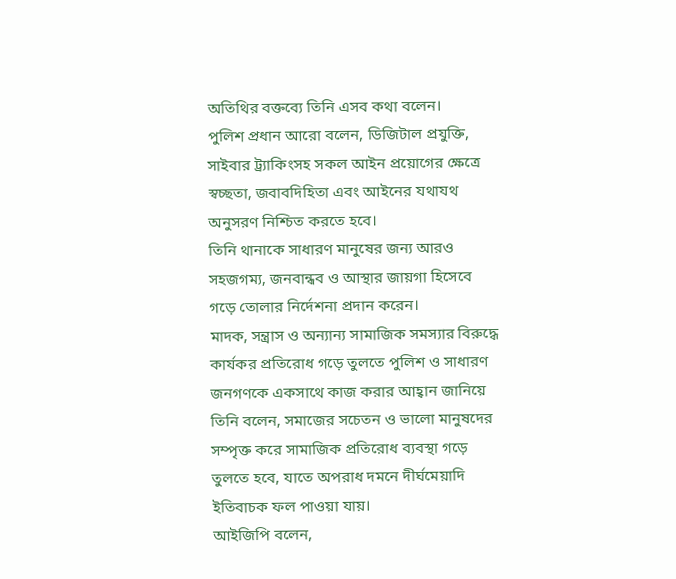অতিথির বক্তব্যে তিনি এসব কথা বলেন।
পুলিশ প্রধান আরো বলেন, ডিজিটাল প্রযুক্তি, সাইবার ট্র্যাকিংসহ সকল আইন প্রয়োগের ক্ষেত্রে স্বচ্ছতা, জবাবদিহিতা এবং আইনের যথাযথ অনুসরণ নিশ্চিত করতে হবে।
তিনি থানাকে সাধারণ মানুষের জন্য আরও সহজগম্য, জনবান্ধব ও আস্থার জায়গা হিসেবে গড়ে তোলার নির্দেশনা প্রদান করেন।
মাদক, সন্ত্রাস ও অন্যান্য সামাজিক সমস্যার বিরুদ্ধে কার্যকর প্রতিরোধ গড়ে তুলতে পুলিশ ও সাধারণ জনগণকে একসাথে কাজ করার আহ্বান জানিয়ে তিনি বলেন, সমাজের সচেতন ও ভালো মানুষদের সম্পৃক্ত করে সামাজিক প্রতিরোধ ব্যবস্থা গড়ে তুলতে হবে, যাতে অপরাধ দমনে দীর্ঘমেয়াদি ইতিবাচক ফল পাওয়া যায়।
আইজিপি বলেন,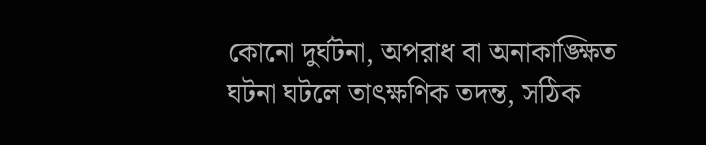কোনো দুর্ঘটনা, অপরাধ বা অনাকাঙ্ক্ষিত ঘটনা ঘটলে তাৎক্ষণিক তদন্ত, সঠিক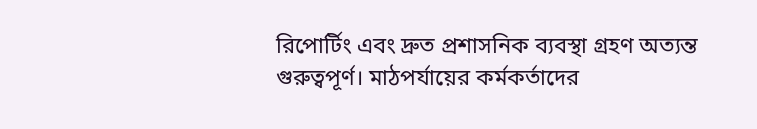রিপোর্টিং এবং দ্রুত প্রশাসনিক ব্যবস্থা গ্রহণ অত্যন্ত গুরুত্বপূর্ণ। মাঠপর্যায়ের কর্মকর্তাদের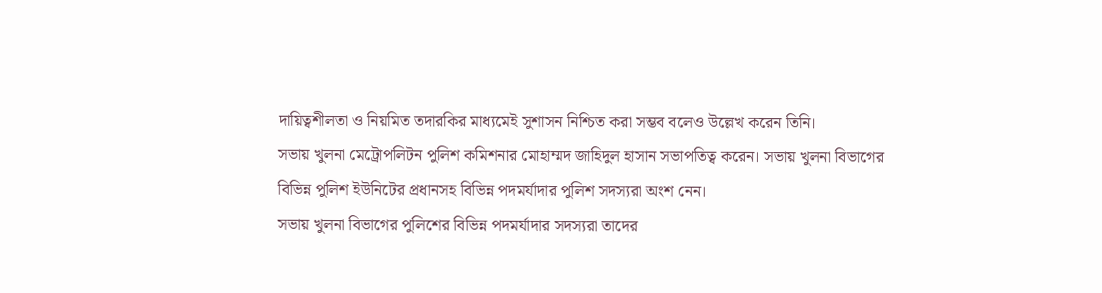দায়িত্বশীলতা ও নিয়মিত তদারকির মাধ্যমেই সুশাসন নিশ্চিত করা সম্ভব বলেও উল্লেখ করেন তিনি।
সভায় খুলনা মেট্রোপলিটন পুলিশ কমিশনার মোহাম্মদ জাহিদুল হাসান সভাপতিত্ব করেন। সভায় খুলনা বিভাগের বিভিন্ন পুলিশ ইউনিটের প্রধানসহ বিভিন্ন পদমর্যাদার পুলিশ সদস্যরা অংশ নেন।
সভায় খুলনা বিভাগের পুলিশের বিভিন্ন পদমর্যাদার সদস্যরা তাদের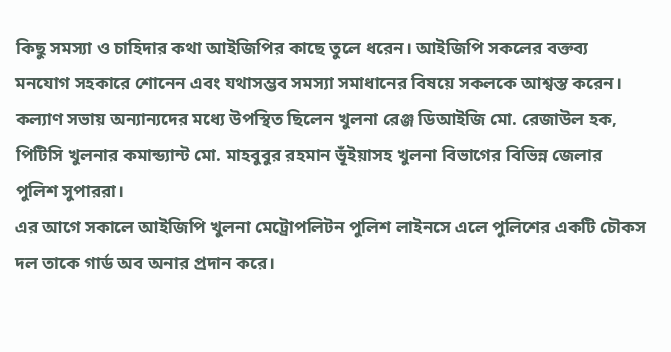কিছু সমস্যা ও চাহিদার কথা আইজিপির কাছে তুলে ধরেন। আইজিপি সকলের বক্তব্য মনযোগ সহকারে শোনেন এবং যথাসম্ভব সমস্যা সমাধানের বিষয়ে সকলকে আশ্বস্ত করেন।
কল্যাণ সভায় অন্যান্যদের মধ্যে উপস্থিত ছিলেন খুলনা রেঞ্জ ডিআইজি মো. রেজাউল হক, পিটিসি খুলনার কমান্ড্যান্ট মো. মাহবুবুর রহমান ভূঁইয়াসহ খুলনা বিভাগের বিভিন্ন জেলার পুলিশ সুপাররা।
এর আগে সকালে আইজিপি খুলনা মেট্রোপলিটন পুলিশ লাইনসে এলে পুলিশের একটি চৌকস দল তাকে গার্ড অব অনার প্রদান করে।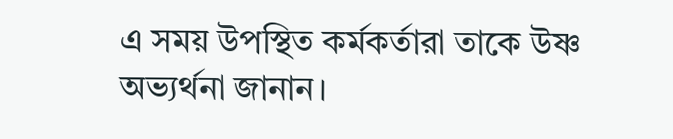এ সময় উপস্থিত কর্মকর্তারা তাকে উষ্ণ অভ্যর্থনা জানান।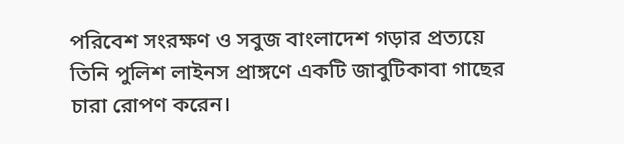পরিবেশ সংরক্ষণ ও সবুজ বাংলাদেশ গড়ার প্রত্যয়ে তিনি পুলিশ লাইনস প্রাঙ্গণে একটি জাবুটিকাবা গাছের চারা রোপণ করেন।